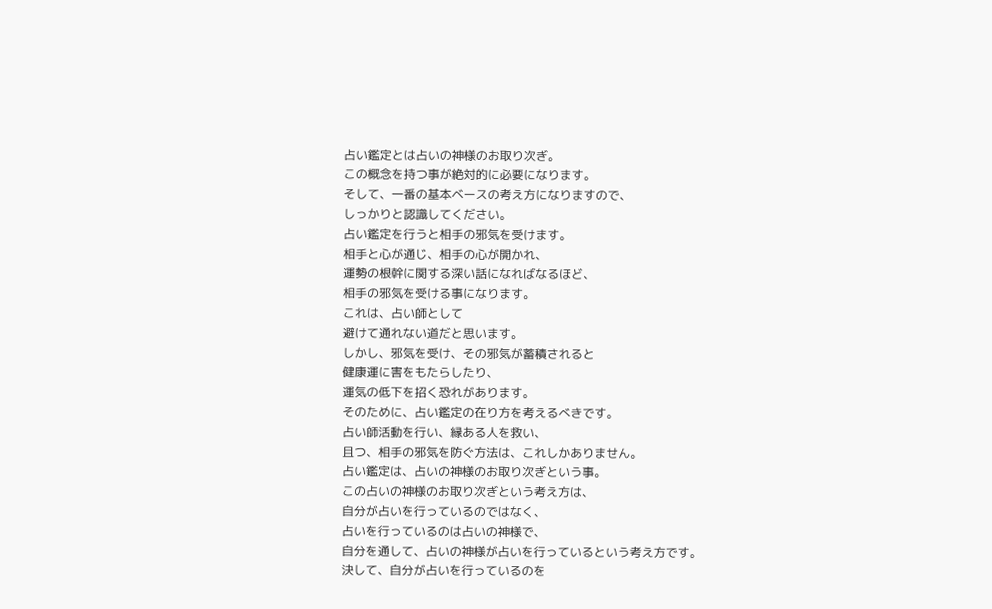占い鑑定とは占いの神様のお取り次ぎ。
この概念を持つ事が絶対的に必要になります。
そして、一番の基本ベースの考え方になりますので、
しっかりと認識してください。
占い鑑定を行うと相手の邪気を受けます。
相手と心が通じ、相手の心が開かれ、
運勢の根幹に関する深い話になればなるほど、
相手の邪気を受ける事になります。
これは、占い師として
避けて通れない道だと思います。
しかし、邪気を受け、その邪気が蓄積されると
健康運に害をもたらしたり、
運気の低下を招く恐れがあります。
そのために、占い鑑定の在り方を考えるべきです。
占い師活動を行い、縁ある人を救い、
且つ、相手の邪気を防ぐ方法は、これしかありません。
占い鑑定は、占いの神様のお取り次ぎという事。
この占いの神様のお取り次ぎという考え方は、
自分が占いを行っているのではなく、
占いを行っているのは占いの神様で、
自分を通して、占いの神様が占いを行っているという考え方です。
決して、自分が占いを行っているのを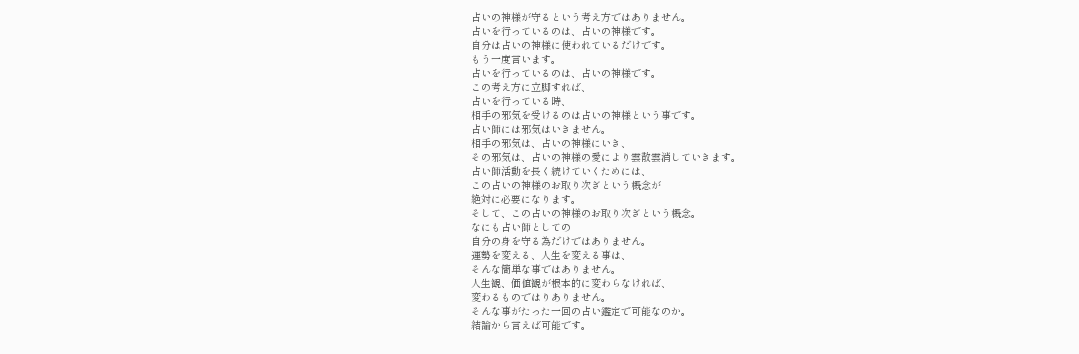占いの神様が守るという考え方ではありません。
占いを行っているのは、占いの神様です。
自分は占いの神様に使われているだけです。
もう一度言います。
占いを行っているのは、占いの神様です。
この考え方に立脚すれば、
占いを行っている時、
相手の邪気を受けるのは占いの神様という事です。
占い師には邪気はいきません。
相手の邪気は、占いの神様にいき、
その邪気は、占いの神様の愛により雲散雲消していきます。
占い師活動を長く続けていくためには、
この占いの神様のお取り次ぎという概念が
絶対に必要になります。
そして、この占いの神様のお取り次ぎという概念。
なにも占い師としての
自分の身を守る為だけではありません。
運勢を変える、人生を変える事は、
そんな簡単な事ではありません。
人生観、価値観が根本的に変わらなければ、
変わるものではりありません。
そんな事がたった一回の占い鑑定で可能なのか。
結論から言えば可能です。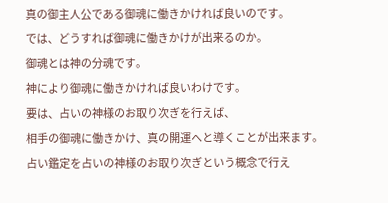真の御主人公である御魂に働きかければ良いのです。
では、どうすれば御魂に働きかけが出来るのか。
御魂とは神の分魂です。
神により御魂に働きかければ良いわけです。
要は、占いの神様のお取り次ぎを行えば、
相手の御魂に働きかけ、真の開運へと導くことが出来ます。
占い鑑定を占いの神様のお取り次ぎという概念で行え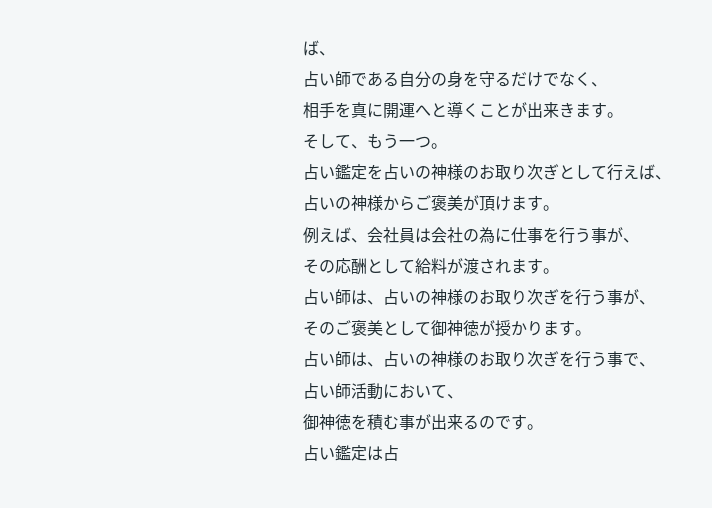ば、
占い師である自分の身を守るだけでなく、
相手を真に開運へと導くことが出来きます。
そして、もう一つ。
占い鑑定を占いの神様のお取り次ぎとして行えば、
占いの神様からご褒美が頂けます。
例えば、会社員は会社の為に仕事を行う事が、
その応酬として給料が渡されます。
占い師は、占いの神様のお取り次ぎを行う事が、
そのご褒美として御神徳が授かります。
占い師は、占いの神様のお取り次ぎを行う事で、
占い師活動において、
御神徳を積む事が出来るのです。
占い鑑定は占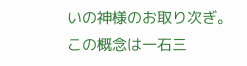いの神様のお取り次ぎ。
この概念は一石三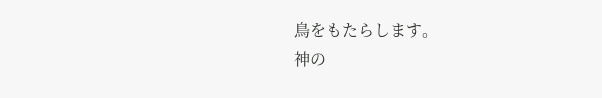鳥をもたらします。
神の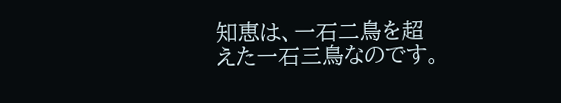知恵は、一石二鳥を超えた一石三鳥なのです。